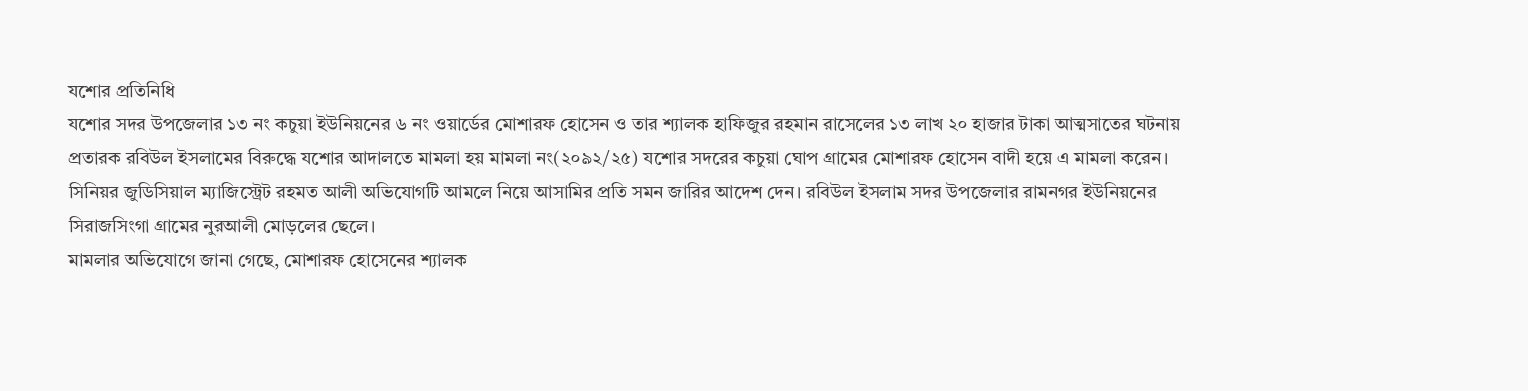যশোর প্রতিনিধি
যশোর সদর উপজেলার ১৩ নং কচুয়া ইউনিয়নের ৬ নং ওয়ার্ডের মোশারফ হোসেন ও তার শ্যালক হাফিজুর রহমান রাসেলের ১৩ লাখ ২০ হাজার টাকা আত্মসাতের ঘটনায়
প্রতারক রবিউল ইসলামের বিরুদ্ধে যশোর আদালতে মামলা হয় মামলা নং(২০৯২/২৫) যশোর সদরের কচুয়া ঘোপ গ্রামের মোশারফ হোসেন বাদী হয়ে এ মামলা করেন।
সিনিয়র জুডিসিয়াল ম্যাজিস্ট্রেট রহমত আলী অভিযোগটি আমলে নিয়ে আসামির প্রতি সমন জারির আদেশ দেন। রবিউল ইসলাম সদর উপজেলার রামনগর ইউনিয়নের সিরাজসিংগা গ্রামের নুরআলী মোড়লের ছেলে।
মামলার অভিযোগে জানা গেছে, মোশারফ হোসেনের শ্যালক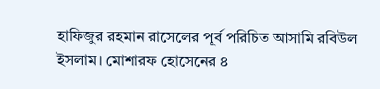হাফিজুর রহমান রাসেলের পূর্ব পরিচিত আসামি রবিউল ইসলাম। মোশারফ হোসেনের ৪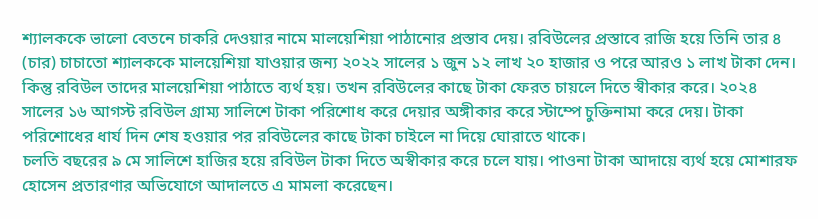শ্যালককে ভালো বেতনে চাকরি দেওয়ার নামে মালয়েশিয়া পাঠানোর প্রস্তাব দেয়। রবিউলের প্রস্তাবে রাজি হয়ে তিনি তার ৪ (চার) চাচাতো শ্যালককে মালয়েশিয়া যাওয়ার জন্য ২০২২ সালের ১ জুন ১২ লাখ ২০ হাজার ও পরে আরও ১ লাখ টাকা দেন।
কিন্তু রবিউল তাদের মালয়েশিয়া পাঠাতে ব্যর্থ হয়। তখন রবিউলের কাছে টাকা ফেরত চায়লে দিতে স্বীকার করে। ২০২৪ সালের ১৬ আগস্ট রবিউল গ্রাম্য সালিশে টাকা পরিশোধ করে দেয়ার অঙ্গীকার করে স্টাম্পে চুক্তিনামা করে দেয়। টাকা পরিশোধের ধার্য দিন শেষ হওয়ার পর রবিউলের কাছে টাকা চাইলে না দিয়ে ঘোরাতে থাকে।
চলতি বছরের ৯ মে সালিশে হাজির হয়ে রবিউল টাকা দিতে অস্বীকার করে চলে যায়। পাওনা টাকা আদায়ে ব্যর্থ হয়ে মোশারফ হোসেন প্রতারণার অভিযোগে আদালতে এ মামলা করেছেন।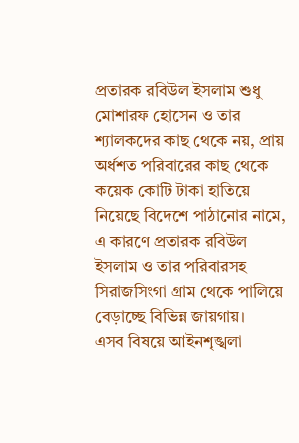প্রতারক রবিউল ইসলাম শুধু মোশারফ হোসেন ও তার শ্যালকদের কাছ থেকে নয়, প্রায় অর্ধশত পরিবারের কাছ থেকে কয়েক কোটি টাকা হাতিয়ে নিয়েছে বিদেশে পাঠানোর নামে, এ কারণে প্রতারক রবিউল ইসলাম ও তার পরিবারসহ সিরাজসিংগা গ্রাম থেকে পালিয়ে বেড়াচ্ছে বিভিন্ন জায়গায়।
এসব বিষয়ে আইনশৃঙ্খলা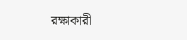রক্ষাকারী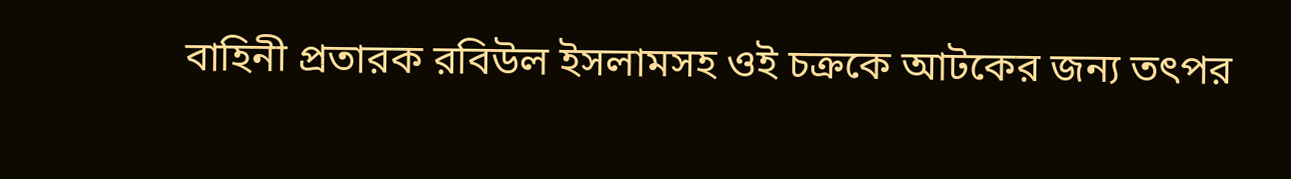বাহিনী প্রতারক রবিউল ইসলামসহ ওই চক্রকে আটকের জন্য তৎপর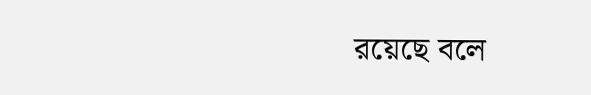রয়েছে বলে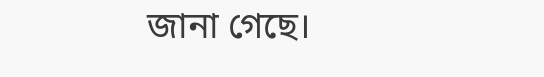জানা গেছে।